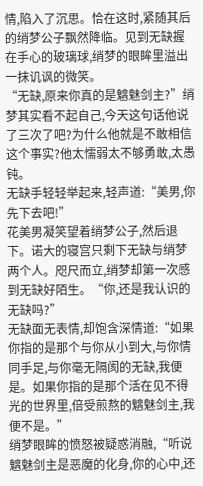情,陷入了沉思。恰在这时,紧随其后的绡梦公子飘然降临。见到无缺握在手心的玻璃球,绡梦的眼眸里溢出一抹讥讽的微笑。
“无缺,原来你真的是魑魅剑主?”绡梦其实看不起自己,今天这句话他说了三次了吧?为什么他就是不敢相信这个事实?他太懦弱太不够勇敢,太愚钝。
无缺手轻轻举起来,轻声道:“美男,你先下去吧!”
花美男凝笑望着绡梦公子,然后退下。诺大的寝宫只剩下无缺与绡梦两个人。咫尺而立,绡梦却第一次感到无缺好陌生。“你,还是我认识的无缺吗?”
无缺面无表情,却饱含深情道:“如果你指的是那个与你从小到大,与你情同手足,与你毫无隔阂的无缺,我便是。如果你指的是那个活在见不得光的世界里,倍受煎熬的魑魅剑主,我便不是。”
绡梦眼眸的愤怒被疑惑消融,“听说魑魅剑主是恶魔的化身,你的心中,还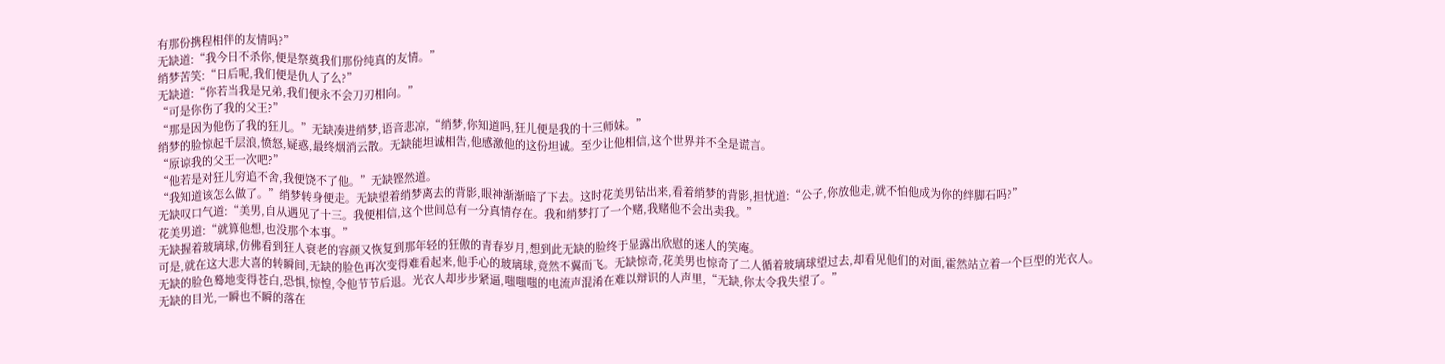有那份携程相伴的友情吗?”
无缺道:“我今日不杀你,便是祭奠我们那份纯真的友情。”
绡梦苦笑:“日后呢,我们便是仇人了么?”
无缺道:“你若当我是兄弟,我们便永不会刀刃相向。”
“可是你伤了我的父王?”
“那是因为他伤了我的狂儿。”无缺凑进绡梦,语音悲凉,“绡梦,你知道吗,狂儿便是我的十三师妹。”
绡梦的脸惊起千层浪,愤怒,疑惑,最终烟消云散。无缺能坦诚相告,他感激他的这份坦诚。至少让他相信,这个世界并不全是谎言。
“原谅我的父王一次吧?”
“他若是对狂儿穷追不舍,我便饶不了他。”无缺铿然道。
“我知道该怎么做了。”绡梦转身便走。无缺望着绡梦离去的背影,眼神渐渐暗了下去。这时花美男钻出来,看着绡梦的背影,担忧道:“公子,你放他走,就不怕他成为你的绊脚石吗?”
无缺叹口气道:“美男,自从遇见了十三。我便相信,这个世间总有一分真情存在。我和绡梦打了一个赌,我赌他不会出卖我。”
花美男道:“就算他想,也没那个本事。”
无缺握着玻璃球,仿佛看到狂人衰老的容颜又恢复到那年轻的狂傲的青春岁月,想到此无缺的脸终于显露出欣慰的迷人的笑庵。
可是,就在这大悲大喜的转瞬间,无缺的脸色再次变得难看起来,他手心的玻璃球,竟然不翼而飞。无缺惊奇,花美男也惊奇了二人循着玻璃球望过去,却看见他们的对面,霍然站立着一个巨型的光衣人。
无缺的脸色蓦地变得苍白,恐惧,惊惶,令他节节后退。光衣人却步步紧逼,嗤嗤嗤的电流声混淆在难以辩识的人声里,“无缺,你太令我失望了。”
无缺的目光,一瞬也不瞬的落在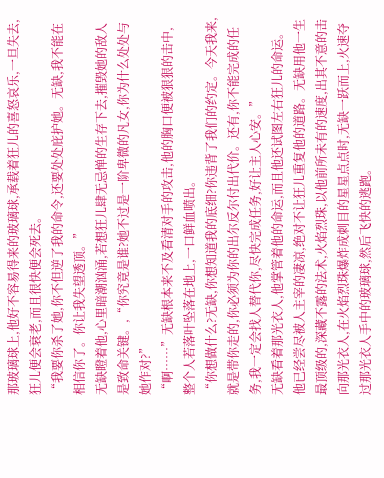那玻璃球上,他好不容易得来的玻璃球,承载着狂儿的喜怒哀乐,一旦失去,狂儿便会衰老,而且很快便会死去。
“我要你杀了她,你不但逆了我的命令,还要处处庇护她。无缺,我不能在相信你了。你让我失望透顶。”
无缺瞪着他,心里暗潮汹涌,若想狂儿肆无忌惮的生存下去,摧毁她的敌人是致命关键。,“你究竟是谁?她不过是一阶卑微的凡女,你为什么处处与她作对?”
“啊……”无缺根本来不及看清对手的攻击,他的胸口便被狠狠的击中,整个人若落叶坠落在地上,一口鲜血喷出。
“你想做什么?无缺,你想知道我的底细?你违背了我们的约定。今天我来,就是带你走的,你必须为你的出尔反尔付出代价。还有,你不能完成的任务,我一定会找人替代你,尽快完成任务,好让主人心安。”
无缺看着那光衣人,他掌管着他的命运,而且他还试图左右狂儿的命运。他已经尝尽被人主宰的凄凉,绝对不让狂儿重复他的道路。无缺用他一生最顶级的,深藏不露的法术,火焰烈珠,以他前所未有的速度,出其不意的击向那光衣人,在火焰烈珠爆炸成刺目的星星点点时,无缺一跃而上,火速夺过那光衣人手中的玻璃球,然后飞快的逃跑。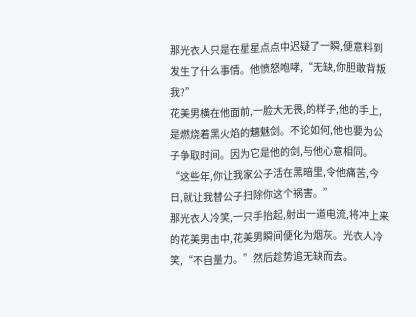那光衣人只是在星星点点中迟疑了一瞬,便意料到发生了什么事情。他愤怒咆哮,“无缺,你胆敢背叛我?”
花美男横在他面前,一脸大无畏,的样子,他的手上,是燃烧着黑火焰的魑魅剑。不论如何,他也要为公子争取时间。因为它是他的剑,与他心意相同。“这些年,你让我家公子活在黑暗里,令他痛苦,今日,就让我替公子扫除你这个祸害。”
那光衣人冷笑,一只手抬起,射出一道电流,将冲上来的花美男击中,花美男瞬间便化为烟灰。光衣人冷笑,“不自量力。”然后趁势追无缺而去。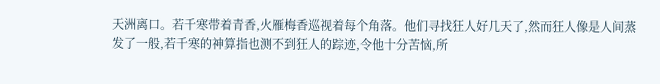天洲离口。若千寒带着青香,火雁梅香巡视着每个角落。他们寻找狂人好几天了,然而狂人像是人间蒸发了一般,若千寒的神算指也测不到狂人的踪迹,令他十分苦恼,所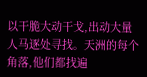以干脆大动干戈,出动大量人马逐处寻找。天洲的每个角落,他们都找遍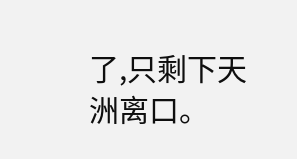了,只剩下天洲离口。